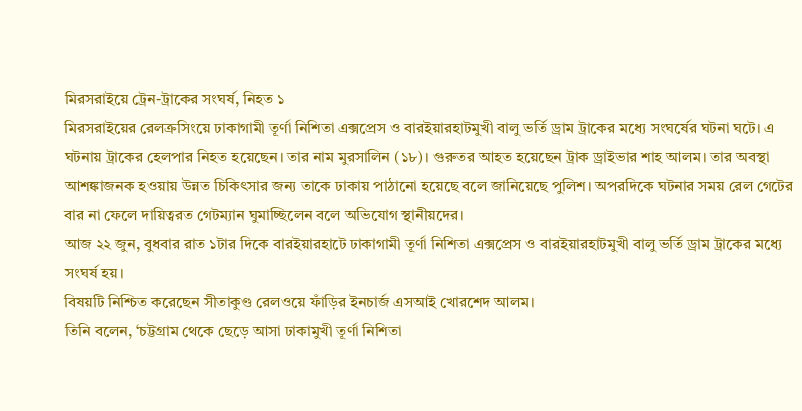মিরসরাইয়ে ট্রেন-ট্রাকের সংঘর্ষ, নিহত ১
মিরসরাইয়ের রেলক্রসিংয়ে ঢাকাগামী তূর্ণা নিশিতা এক্সপ্রেস ও বারইয়ারহাটমুখী বালু ভর্তি ড্রাম ট্রাকের মধ্যে সংঘর্ষের ঘটনা ঘটে। এ ঘটনায় ট্রাকের হেলপার নিহত হয়েছেন। তার নাম মুরসালিন (১৮)। গুরুতর আহত হয়েছেন ট্রাক ড্রাইভার শাহ আলম। তার অবস্থা আশঙ্কাজনক হওয়ায় উন্নত চিকিৎসার জন্য তাকে ঢাকায় পাঠানো হয়েছে বলে জানিয়েছে পুলিশ। অপরদিকে ঘটনার সময় রেল গেটের বার না ফেলে দায়িত্বরত গেটম্যান ঘুমাচ্ছিলেন বলে অভিযোগ স্থানীয়দের।
আজ ২২ জুন, বুধবার রাত ১টার দিকে বারইয়ারহাটে ঢাকাগামী তূর্ণা নিশিতা এক্সপ্রেস ও বারইয়ারহাটমুখী বালু ভর্তি ড্রাম ট্রাকের মধ্যে সংঘর্ষ হয়।
বিষয়টি নিশ্চিত করেছেন সীতাকুণ্ড রেলওয়ে ফাঁড়ির ইনচার্জ এসআই খোরশেদ আলম।
তিনি বলেন, ‘চট্টগ্রাম থেকে ছেড়ে আসা ঢাকামুখী তূর্ণা নিশিতা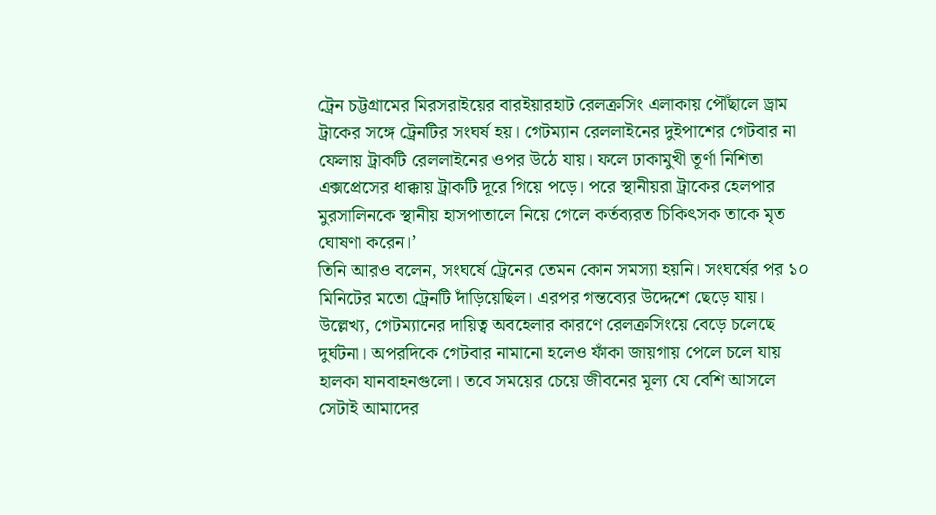ট্রেন চট্টগ্রামের মিরসরাইয়ের বারইয়ারহাট রেলক্রসিং এলাকায় পৌঁছালে ড্রাম ট্রাকের সঙ্গে ট্রেনটির সংঘর্ষ হয়। গেটম্যান রেললাইনের দুইপাশের গেটবার না ফেলায় ট্রাকটি রেললাইনের ওপর উঠে যায়। ফলে ঢাকামুখী তূর্ণা নিশিতা এক্সপ্রেসের ধাক্কায় ট্রাকটি দূরে গিয়ে পড়ে। পরে স্থানীয়রা ট্রাকের হেলপার মুরসালিনকে স্থানীয় হাসপাতালে নিয়ে গেলে কর্তব্যরত চিকিৎসক তাকে মৃত ঘোষণা করেন।’
তিনি আরও বলেন, সংঘর্ষে ট্রেনের তেমন কোন সমস্যা হয়নি। সংঘর্ষের পর ১০ মিনিটের মতো ট্রেনটি দাঁড়িয়েছিল। এরপর গন্তব্যের উদ্দেশে ছেড়ে যায়।
উল্লেখ্য, গেটম্যানের দায়িত্ব অবহেলার কারণে রেলক্রসিংয়ে বেড়ে চলেছে দুর্ঘটনা। অপরদিকে গেটবার নামানো হলেও ফাঁকা জায়গায় পেলে চলে যায় হালকা যানবাহনগুলো। তবে সময়ের চেয়ে জীবনের মূল্য যে বেশি আসলে সেটাই আমাদের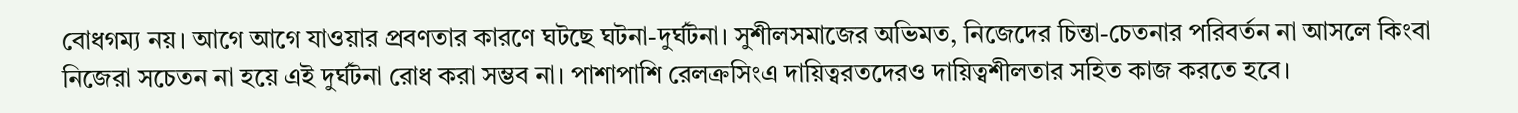বোধগম্য নয়। আগে আগে যাওয়ার প্রবণতার কারণে ঘটছে ঘটনা-দুর্ঘটনা। সুশীলসমাজের অভিমত, নিজেদের চিন্তা-চেতনার পরিবর্তন না আসলে কিংবা নিজেরা সচেতন না হয়ে এই দুর্ঘটনা রোধ করা সম্ভব না। পাশাপাশি রেলক্রসিংএ দায়িত্বরতদেরও দায়িত্বশীলতার সহিত কাজ করতে হবে।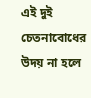এই দুই চেতনাবোধের উদয় না হলে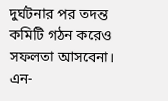দুর্ঘটনার পর তদন্ত কমিটি গঠন করেও সফলতা আসবেনা।
এন-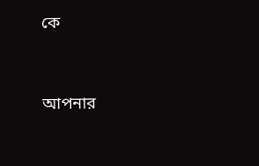কে


আপনার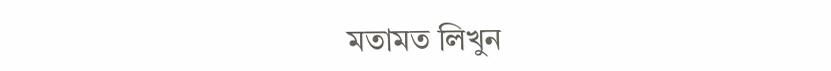মতামত লিখুন